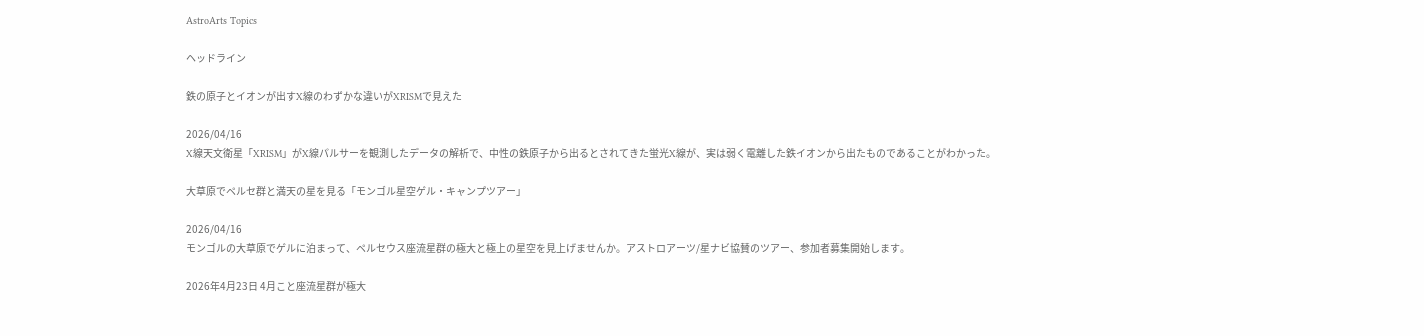AstroArts Topics

ヘッドライン

鉄の原子とイオンが出すX線のわずかな違いがXRISMで見えた

2026/04/16
X線天文衛星「XRISM」がX線パルサーを観測したデータの解析で、中性の鉄原子から出るとされてきた蛍光X線が、実は弱く電離した鉄イオンから出たものであることがわかった。

大草原でペルセ群と満天の星を見る「モンゴル星空ゲル・キャンプツアー」

2026/04/16
モンゴルの大草原でゲルに泊まって、ペルセウス座流星群の極大と極上の星空を見上げませんか。アストロアーツ/星ナビ協賛のツアー、参加者募集開始します。

2026年4月23日 4月こと座流星群が極大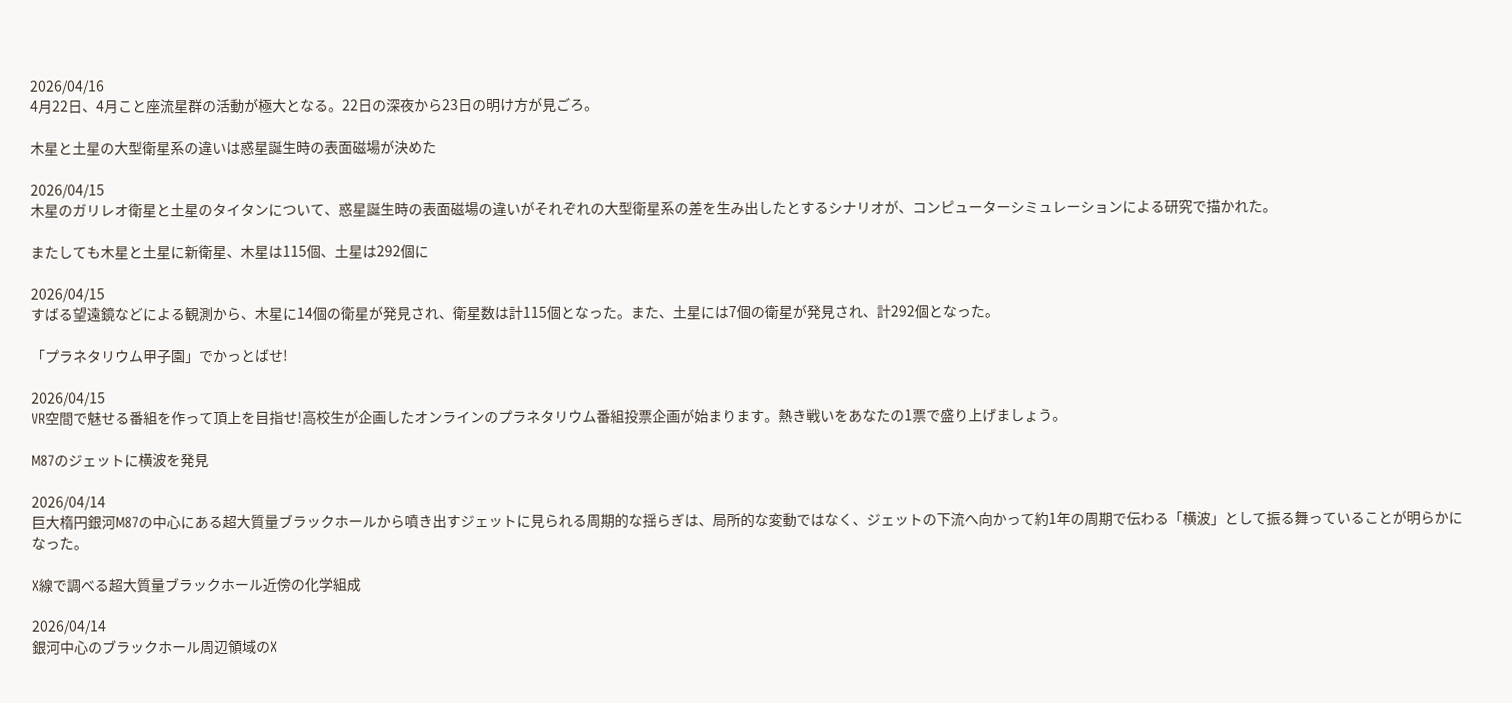2026/04/16
4月22日、4月こと座流星群の活動が極大となる。22日の深夜から23日の明け方が見ごろ。

木星と土星の大型衛星系の違いは惑星誕生時の表面磁場が決めた

2026/04/15
木星のガリレオ衛星と土星のタイタンについて、惑星誕生時の表面磁場の違いがそれぞれの大型衛星系の差を生み出したとするシナリオが、コンピューターシミュレーションによる研究で描かれた。

またしても木星と土星に新衛星、木星は115個、土星は292個に

2026/04/15
すばる望遠鏡などによる観測から、木星に14個の衛星が発見され、衛星数は計115個となった。また、土星には7個の衛星が発見され、計292個となった。

「プラネタリウム甲子園」でかっとばせ!

2026/04/15
VR空間で魅せる番組を作って頂上を目指せ!高校生が企画したオンラインのプラネタリウム番組投票企画が始まります。熱き戦いをあなたの1票で盛り上げましょう。

M87のジェットに横波を発見

2026/04/14
巨大楕円銀河M87の中心にある超大質量ブラックホールから噴き出すジェットに見られる周期的な揺らぎは、局所的な変動ではなく、ジェットの下流へ向かって約1年の周期で伝わる「横波」として振る舞っていることが明らかになった。

X線で調べる超大質量ブラックホール近傍の化学組成

2026/04/14
銀河中心のブラックホール周辺領域のX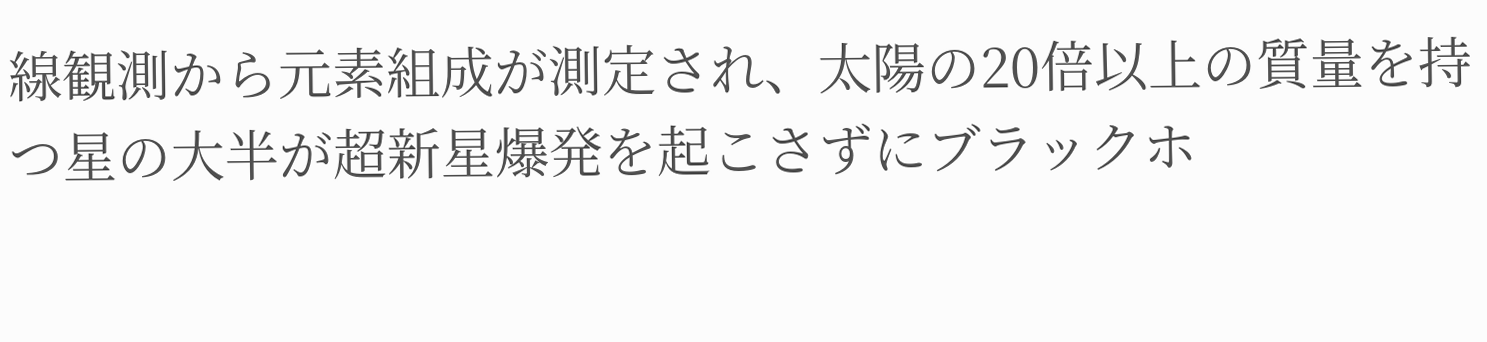線観測から元素組成が測定され、太陽の20倍以上の質量を持つ星の大半が超新星爆発を起こさずにブラックホ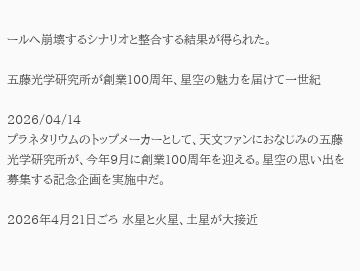ールへ崩壊するシナリオと整合する結果が得られた。

五藤光学研究所が創業100周年、星空の魅力を届けて一世紀

2026/04/14
プラネタリウムのトップメーカーとして、天文ファンにおなじみの五藤光学研究所が、今年9月に創業100周年を迎える。星空の思い出を募集する記念企画を実施中だ。

2026年4月21日ごろ 水星と火星、土星が大接近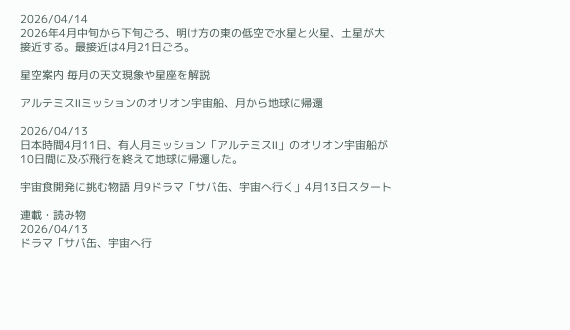2026/04/14
2026年4月中旬から下旬ごろ、明け方の東の低空で水星と火星、土星が大接近する。最接近は4月21日ごろ。

星空案内 毎月の天文現象や星座を解説

アルテミスIIミッションのオリオン宇宙船、月から地球に帰還

2026/04/13
日本時間4月11日、有人月ミッション「アルテミスII」のオリオン宇宙船が10日間に及ぶ飛行を終えて地球に帰還した。

宇宙食開発に挑む物語 月9ドラマ「サバ缶、宇宙へ行く」4月13日スタート

連載・読み物
2026/04/13
ドラマ「サバ缶、宇宙へ行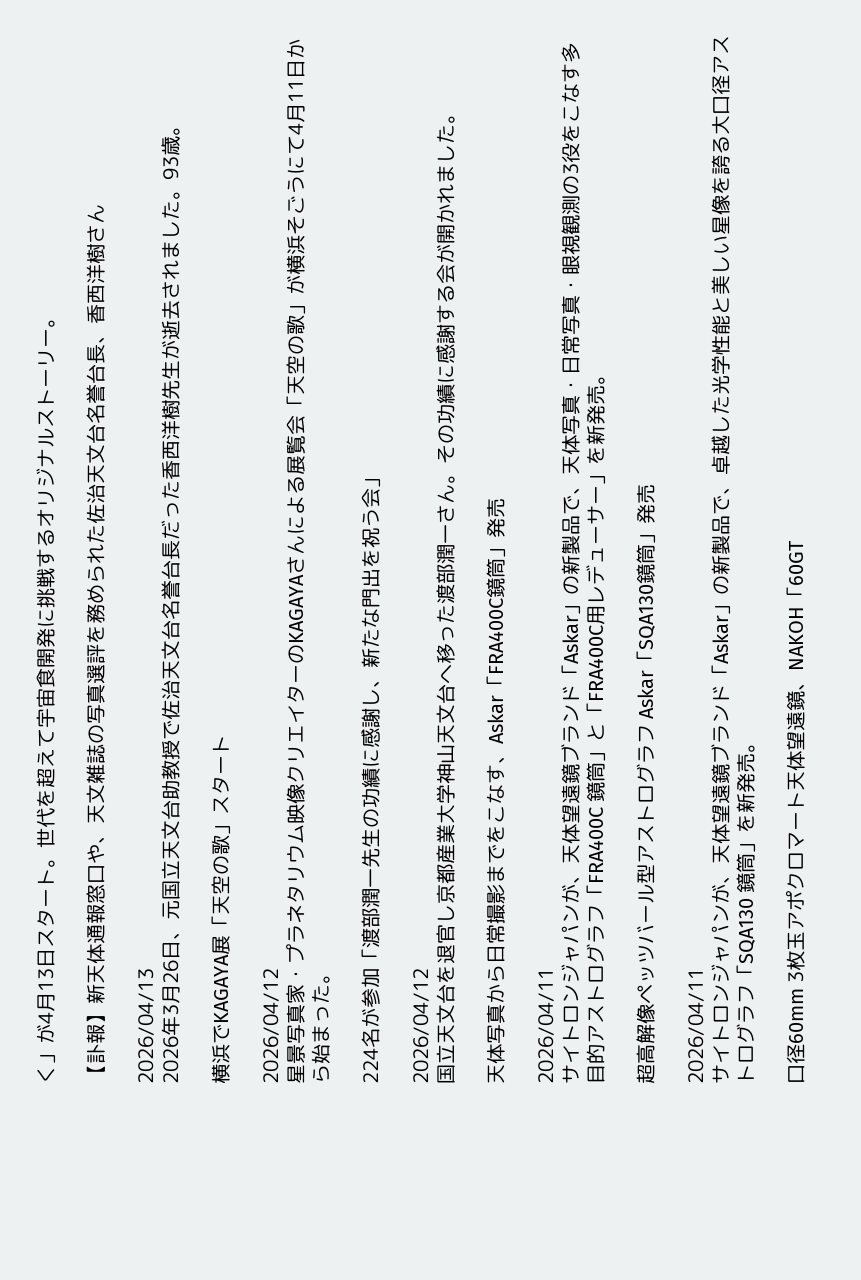く」が4月13日スタート。世代を超えて宇宙食開発に挑戦するオリジナルストーリー。

【訃報】新天体通報窓口や、天文雑誌の写真選評を務められた佐治天文台名誉台長、香西洋樹さん

2026/04/13
2026年3月26日、元国立天文台助教授で佐治天文台名誉台長だった香西洋樹先生が逝去されました。93歳。

横浜でKAGAYA展「天空の歌」スタート

2026/04/12
星景写真家・プラネタリウム映像クリエイターのKAGAYAさんによる展覧会「天空の歌」が横浜そごうにて4月11日から始まった。

224名が参加「渡部潤一先生の功績に感謝し、新たな門出を祝う会」

2026/04/12
国立天文台を退官し京都産業大学神山天文台へ移った渡部潤一さん。その功績に感謝する会が開かれました。

天体写真から日常撮影までをこなす、Askar「FRA400C鏡筒」発売

2026/04/11
サイトロンジャパンが、天体望遠鏡ブランド「Askar」の新製品で、天体写真・日常写真・眼視観測の3役をこなす多目的アストログラフ「FRA400C 鏡筒」と「FRA400C用レデューサー」を新発売。

超高解像ペッツバール型アストログラフ Askar「SQA130鏡筒」発売

2026/04/11
サイトロンジャパンが、天体望遠鏡ブランド「Askar」の新製品で、卓越した光学性能と美しい星像を誇る大口径アストログラフ「SQA130 鏡筒」を新発売。

口径60mm 3枚玉アポクロマート天体望遠鏡、NAKOH「60GT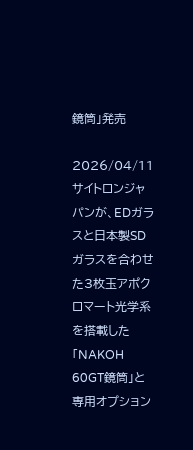鏡筒」発売

2026/04/11
サイトロンジャパンが、EDガラスと日本製SDガラスを合わせた3枚玉アポクロマート光学系を搭載した「NAKOH 60GT鏡筒」と専用オプション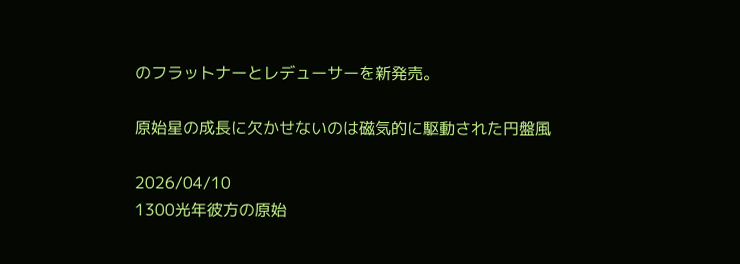のフラットナーとレデューサーを新発売。

原始星の成長に欠かせないのは磁気的に駆動された円盤風

2026/04/10
1300光年彼方の原始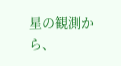星の観測から、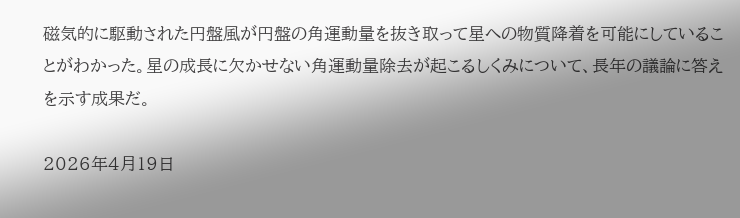磁気的に駆動された円盤風が円盤の角運動量を抜き取って星への物質降着を可能にしていることがわかった。星の成長に欠かせない角運動量除去が起こるしくみについて、長年の議論に答えを示す成果だ。

2026年4月19日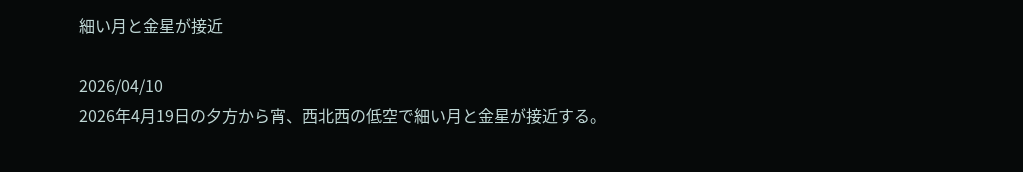細い月と金星が接近

2026/04/10
2026年4月19日の夕方から宵、西北西の低空で細い月と金星が接近する。